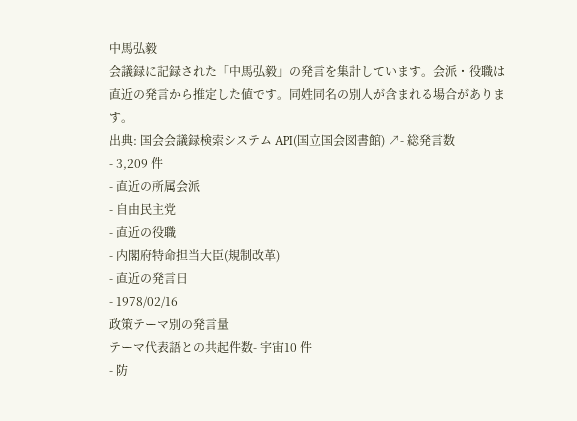中馬弘毅
会議録に記録された「中馬弘毅」の発言を集計しています。会派・役職は直近の発言から推定した値です。同姓同名の別人が含まれる場合があります。
出典: 国会会議録検索システム API(国立国会図書館) ↗- 総発言数
- 3,209 件
- 直近の所属会派
- 自由民主党
- 直近の役職
- 内閣府特命担当大臣(規制改革)
- 直近の発言日
- 1978/02/16
政策テーマ別の発言量
テーマ代表語との共起件数- 宇宙10 件
- 防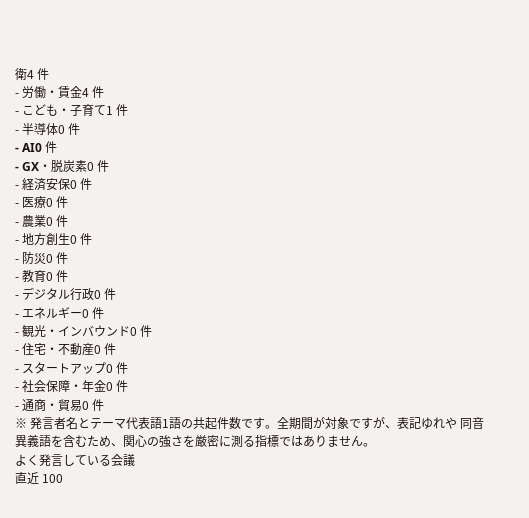衛4 件
- 労働・賃金4 件
- こども・子育て1 件
- 半導体0 件
- AI0 件
- GX・脱炭素0 件
- 経済安保0 件
- 医療0 件
- 農業0 件
- 地方創生0 件
- 防災0 件
- 教育0 件
- デジタル行政0 件
- エネルギー0 件
- 観光・インバウンド0 件
- 住宅・不動産0 件
- スタートアップ0 件
- 社会保障・年金0 件
- 通商・貿易0 件
※ 発言者名とテーマ代表語1語の共起件数です。全期間が対象ですが、表記ゆれや 同音異義語を含むため、関心の強さを厳密に測る指標ではありません。
よく発言している会議
直近 100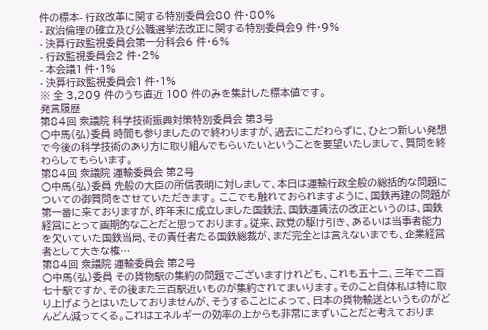件の標本- 行政改革に関する特別委員会80 件・80%
- 政治倫理の確立及び公職選挙法改正に関する特別委員会9 件・9%
- 決算行政監視委員会第一分科会6 件・6%
- 行政監視委員会2 件・2%
- 本会議1 件・1%
- 決算行政監視委員会1 件・1%
※ 全 3,209 件のうち直近 100 件のみを集計した標本値です。
発言履歴
第84回 衆議院 科学技術振興対策特別委員会 第3号
○中馬(弘)委員 時間も参りましたので終わりますが、過去にこだわらずに、ひとつ新しい発想で今後の科学技術のあり方に取り組んでもらいたいということを要望いたしまして、質問を終わらしてもらいます。
第84回 衆議院 運輸委員会 第2号
○中馬(弘)委員 先般の大臣の所信表明に対しまして、本日は運輸行政全般の総括的な問題についての御質問をさせていただきます。 ここでも触れておられますように、国鉄再建の問題が第一番に来ておりますが、昨年末に成立しました国鉄法、国鉄運賃法の改正というのは、国鉄経営にとって画期的なことだと思っております。従来、政党の駆け引き、あるいは当事者能力を欠いていた国鉄当局、その責任者たる国鉄総裁が、まだ完全とは言えないまでも、企業経営者として大きな権…
第84回 衆議院 運輸委員会 第2号
○中馬(弘)委員 その貨物駅の集約の問題でございますけれども、これも五十二、三年で二百七十駅ですか、その後また三百駅近いものが集約されてまいります。そのこと自体私は特に取り上げようとはいたしておりませんが、そうすることによって、日本の貨物輸送というものがどんどん減ってくる。これはエネルギーの効率の上からも非常にまずいことだと考えておりま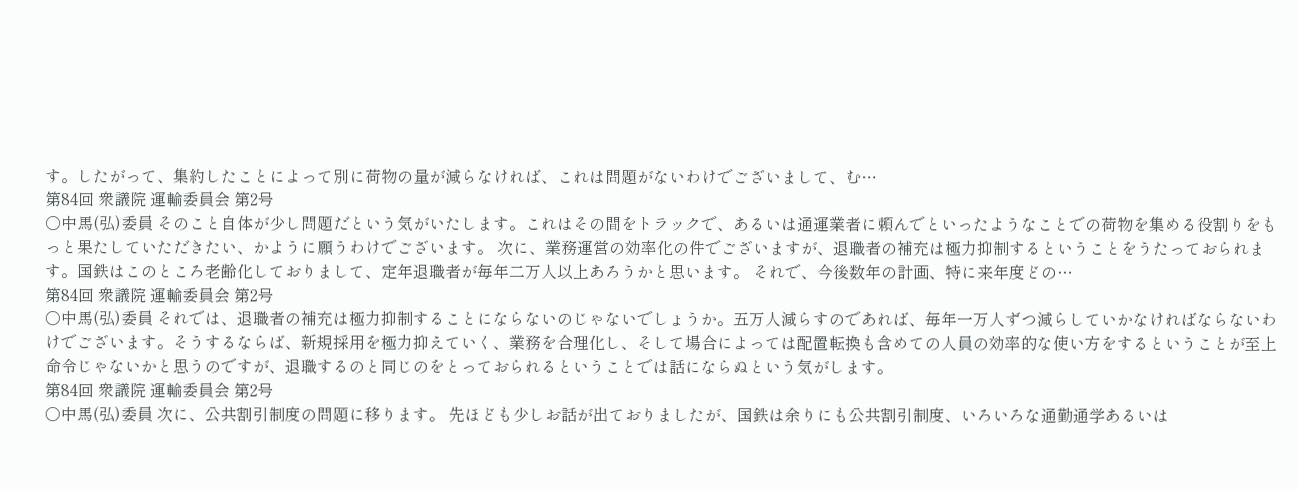す。したがって、集約したことによって別に荷物の量が減らなければ、これは問題がないわけでございまして、む…
第84回 衆議院 運輸委員会 第2号
○中馬(弘)委員 そのこと自体が少し問題だという気がいたします。これはその間をトラックで、あるいは通運業者に頼んでといったようなことでの荷物を集める役割りをもっと果たしていただきたい、かように願うわけでございます。 次に、業務運営の効率化の件でございますが、退職者の補充は極力抑制するということをうたっておられます。国鉄はこのところ老齢化しておりまして、定年退職者が毎年二万人以上あろうかと思います。 それで、今後数年の計画、特に来年度どの…
第84回 衆議院 運輸委員会 第2号
○中馬(弘)委員 それでは、退職者の補充は極力抑制することにならないのじゃないでしょうか。五万人減らすのであれば、毎年一万人ずつ減らしていかなければならないわけでございます。そうするならば、新規採用を極力抑えていく、業務を合理化し、そして場合によっては配置転換も含めての人員の効率的な使い方をするということが至上命令じゃないかと思うのですが、退職するのと同じのをとっておられるということでは話にならぬという気がします。
第84回 衆議院 運輸委員会 第2号
○中馬(弘)委員 次に、公共割引制度の問題に移ります。 先ほども少しお話が出ておりましたが、国鉄は余りにも公共割引制度、いろいろな通勤通学あるいは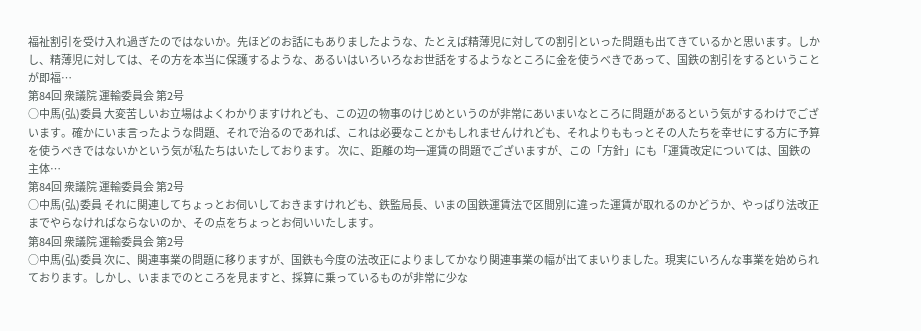福祉割引を受け入れ過ぎたのではないか。先ほどのお話にもありましたような、たとえば精薄児に対しての割引といった問題も出てきているかと思います。しかし、精薄児に対しては、その方を本当に保護するような、あるいはいろいろなお世話をするようなところに金を使うべきであって、国鉄の割引をするということが即福…
第84回 衆議院 運輸委員会 第2号
○中馬(弘)委員 大変苦しいお立場はよくわかりますけれども、この辺の物事のけじめというのが非常にあいまいなところに問題があるという気がするわけでございます。確かにいま言ったような問題、それで治るのであれば、これは必要なことかもしれませんけれども、それよりももっとその人たちを幸せにする方に予算を使うべきではないかという気が私たちはいたしております。 次に、距離の均一運賃の問題でございますが、この「方針」にも「運賃改定については、国鉄の主体…
第84回 衆議院 運輸委員会 第2号
○中馬(弘)委員 それに関連してちょっとお伺いしておきますけれども、鉄監局長、いまの国鉄運賃法で区間別に違った運賃が取れるのかどうか、やっぱり法改正までやらなければならないのか、その点をちょっとお伺いいたします。
第84回 衆議院 運輸委員会 第2号
○中馬(弘)委員 次に、関連事業の問題に移りますが、国鉄も今度の法改正によりましてかなり関連事業の幅が出てまいりました。現実にいろんな事業を始められております。しかし、いままでのところを見ますと、採算に乗っているものが非常に少な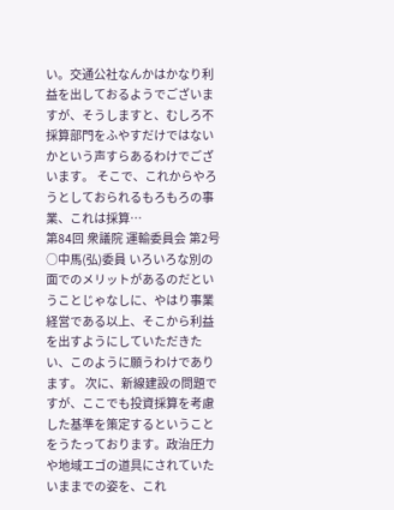い。交通公社なんかはかなり利益を出しておるようでございますが、そうしますと、むしろ不採算部門をふやすだけではないかという声すらあるわけでございます。 そこで、これからやろうとしておられるもろもろの事業、これは採算…
第84回 衆議院 運輸委員会 第2号
○中馬(弘)委員 いろいろな別の面でのメリットがあるのだということじゃなしに、やはり事業経営である以上、そこから利益を出すようにしていただきたい、このように願うわけであります。 次に、新線建設の問題ですが、ここでも投資採算を考慮した基準を策定するということをうたっております。政治圧力や地域エゴの道具にされていたいままでの姿を、これ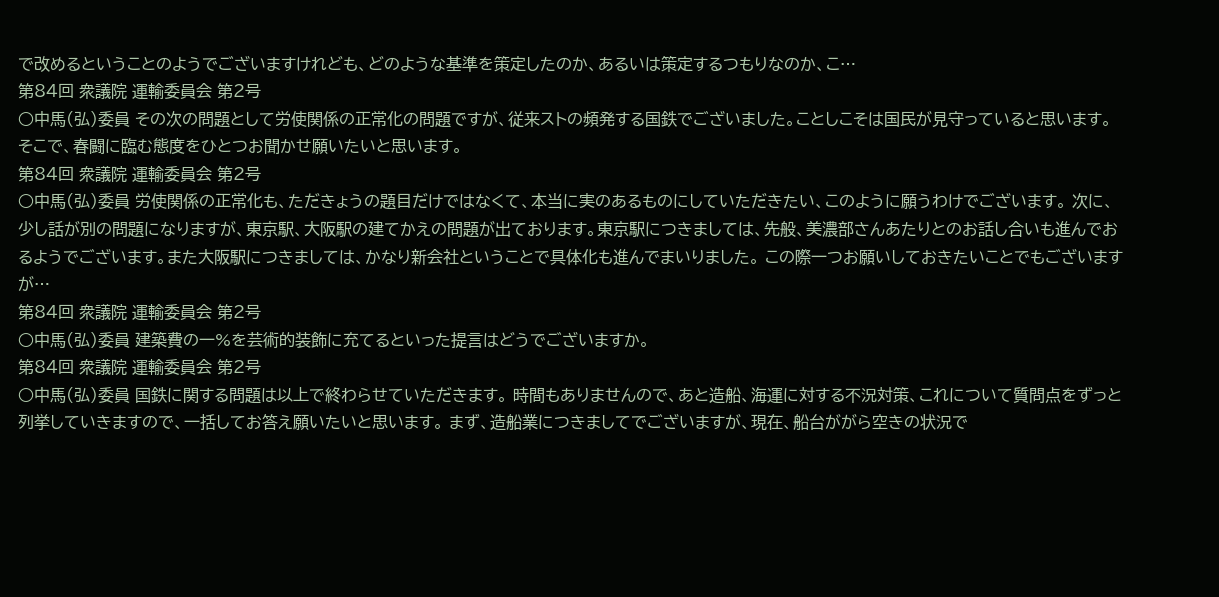で改めるということのようでございますけれども、どのような基準を策定したのか、あるいは策定するつもりなのか、こ…
第84回 衆議院 運輸委員会 第2号
○中馬(弘)委員 その次の問題として労使関係の正常化の問題ですが、従来ストの頻発する国鉄でございました。ことしこそは国民が見守っていると思います。 そこで、春闘に臨む態度をひとつお聞かせ願いたいと思います。
第84回 衆議院 運輸委員会 第2号
○中馬(弘)委員 労使関係の正常化も、ただきょうの題目だけではなくて、本当に実のあるものにしていただきたい、このように願うわけでございます。 次に、少し話が別の問題になりますが、東京駅、大阪駅の建てかえの問題が出ております。東京駅につきましては、先般、美濃部さんあたりとのお話し合いも進んでおるようでございます。また大阪駅につきましては、かなり新会社ということで具体化も進んでまいりました。 この際一つお願いしておきたいことでもございますが…
第84回 衆議院 運輸委員会 第2号
○中馬(弘)委員 建築費の一%を芸術的装飾に充てるといった提言はどうでございますか。
第84回 衆議院 運輸委員会 第2号
○中馬(弘)委員 国鉄に関する問題は以上で終わらせていただきます。 時間もありませんので、あと造船、海運に対する不況対策、これについて質問点をずっと列挙していきますので、一括してお答え願いたいと思います。 まず、造船業につきましてでございますが、現在、船台ががら空きの状況で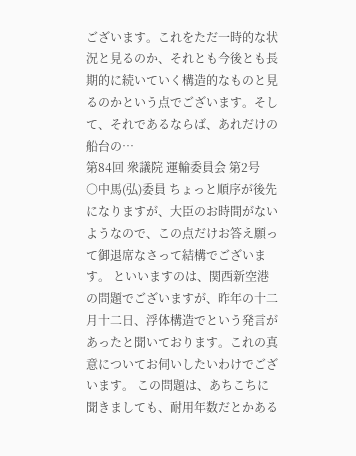ございます。これをただ一時的な状況と見るのか、それとも今後とも長期的に続いていく構造的なものと見るのかという点でございます。そして、それであるならば、あれだけの船台の…
第84回 衆議院 運輸委員会 第2号
○中馬(弘)委員 ちょっと順序が後先になりますが、大臣のお時間がないようなので、この点だけお答え願って御退席なさって結構でございます。 といいますのは、関西新空港の問題でございますが、昨年の十二月十二日、浮体構造でという発言があったと聞いております。これの真意についてお伺いしたいわけでございます。 この問題は、あちこちに聞きましても、耐用年数だとかある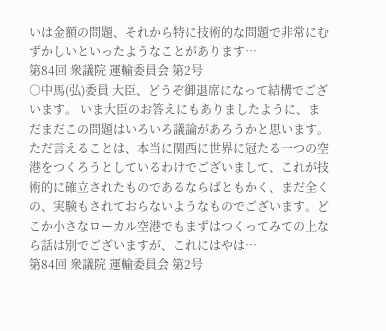いは金額の問題、それから特に技術的な問題で非常にむずかしいといったようなことがあります…
第84回 衆議院 運輸委員会 第2号
○中馬(弘)委員 大臣、どうぞ御退席になって結構でございます。 いま大臣のお答えにもありましたように、まだまだこの問題はいろいろ議論があろうかと思います。ただ言えることは、本当に関西に世界に冠たる一つの空港をつくろうとしているわけでございまして、これが技術的に確立されたものであるならばともかく、まだ全くの、実験もされておらないようなものでございます。どこか小さなローカル空港でもまずはつくってみての上なら話は別でございますが、これにはやは…
第84回 衆議院 運輸委員会 第2号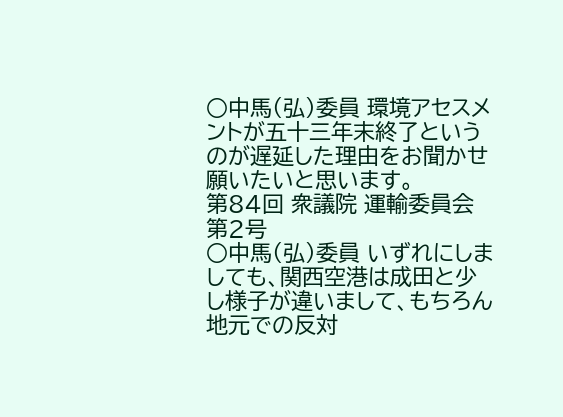○中馬(弘)委員 環境アセスメントが五十三年末終了というのが遅延した理由をお聞かせ願いたいと思います。
第84回 衆議院 運輸委員会 第2号
○中馬(弘)委員 いずれにしましても、関西空港は成田と少し様子が違いまして、もちろん地元での反対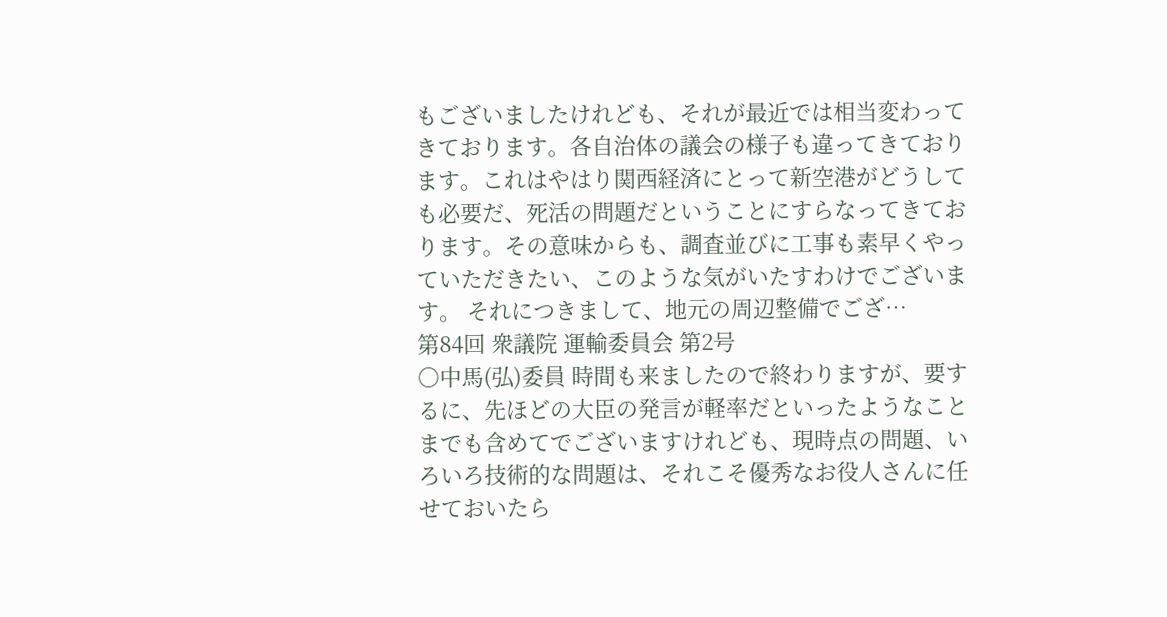もございましたけれども、それが最近では相当変わってきております。各自治体の議会の様子も違ってきております。これはやはり関西経済にとって新空港がどうしても必要だ、死活の問題だということにすらなってきております。その意味からも、調査並びに工事も素早くやっていただきたい、このような気がいたすわけでございます。 それにつきまして、地元の周辺整備でござ…
第84回 衆議院 運輸委員会 第2号
○中馬(弘)委員 時間も来ましたので終わりますが、要するに、先ほどの大臣の発言が軽率だといったようなことまでも含めてでございますけれども、現時点の問題、いろいろ技術的な問題は、それこそ優秀なお役人さんに任せておいたら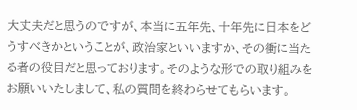大丈夫だと思うのですが、本当に五年先、十年先に日本をどうすべきかということが、政治家といいますか、その衝に当たる者の役目だと思っております。そのような形での取り組みをお願いいたしまして、私の質問を終わらせてもらいます。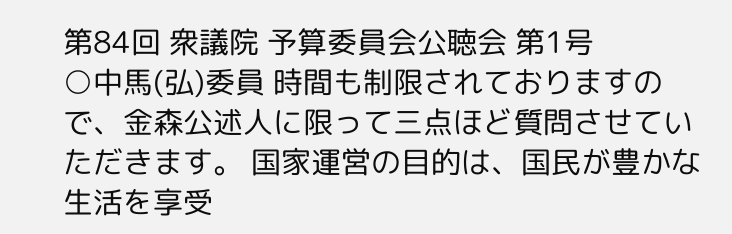第84回 衆議院 予算委員会公聴会 第1号
○中馬(弘)委員 時間も制限されておりますので、金森公述人に限って三点ほど質問させていただきます。 国家運営の目的は、国民が豊かな生活を享受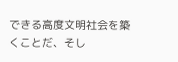できる高度文明社会を築くことだ、そし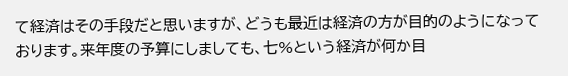て経済はその手段だと思いますが、どうも最近は経済の方が目的のようになっております。来年度の予算にしましても、七%という経済が何か目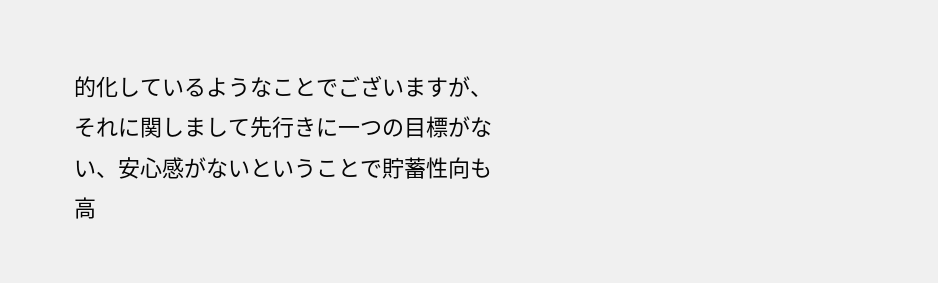的化しているようなことでございますが、それに関しまして先行きに一つの目標がない、安心感がないということで貯蓄性向も高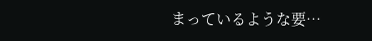まっているような要…